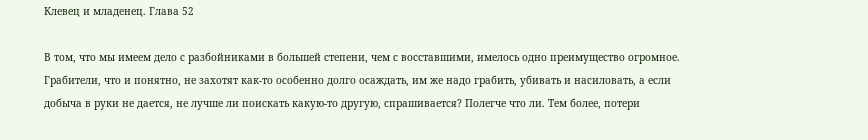Клевец и младенец. Глава 52

В том, что мы имеем дело с разбойниками в большей степени, чем с восставшими, имелось одно преимущество огромное. Грабители, что и понятно, не захотят как-то особенно долго осаждать, им же надо грабить, убивать и насиловать, а если добыча в руки не дается, не лучше ли поискать какую-то другую, спрашивается? Полегче что ли. Тем более, потери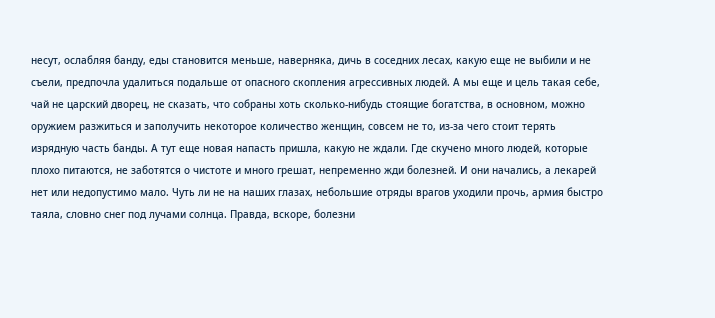несут, ослабляя банду, еды становится меньше, наверняка, дичь в соседних лесах, какую еще не выбили и не съели, предпочла удалиться подальше от опасного скопления агрессивных людей. А мы еще и цель такая себе, чай не царский дворец, не сказать, что собраны хоть сколько-нибудь стоящие богатства, в основном, можно оружием разжиться и заполучить некоторое количество женщин, совсем не то, из-за чего стоит терять изрядную часть банды. А тут еще новая напасть пришла, какую не ждали. Где скучено много людей, которые плохо питаются, не заботятся о чистоте и много грешат, непременно жди болезней. И они начались, а лекарей нет или недопустимо мало. Чуть ли не на наших глазах, небольшие отряды врагов уходили прочь, армия быстро таяла, словно снег под лучами солнца. Правда, вскоре, болезни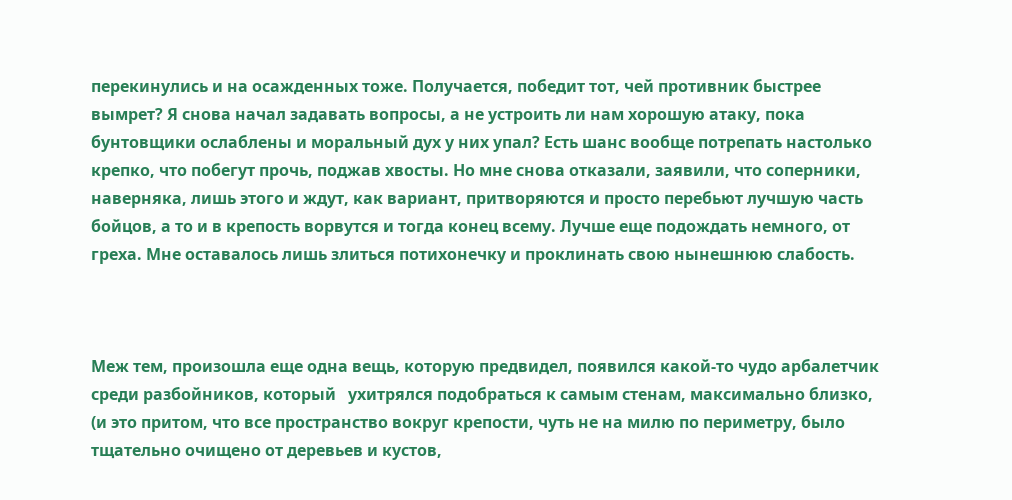перекинулись и на осажденных тоже. Получается, победит тот, чей противник быстрее вымрет? Я снова начал задавать вопросы, а не устроить ли нам хорошую атаку, пока бунтовщики ослаблены и моральный дух у них упал? Есть шанс вообще потрепать настолько крепко, что побегут прочь, поджав хвосты. Но мне снова отказали, заявили, что соперники, наверняка, лишь этого и ждут, как вариант, притворяются и просто перебьют лучшую часть бойцов, а то и в крепость ворвутся и тогда конец всему. Лучше еще подождать немного, от греха. Мне оставалось лишь злиться потихонечку и проклинать свою нынешнюю слабость.



Меж тем, произошла еще одна вещь, которую предвидел, появился какой-то чудо арбалетчик среди разбойников, который   ухитрялся подобраться к самым стенам, максимально близко, (и это притом, что все пространство вокруг крепости, чуть не на милю по периметру, было тщательно очищено от деревьев и кустов,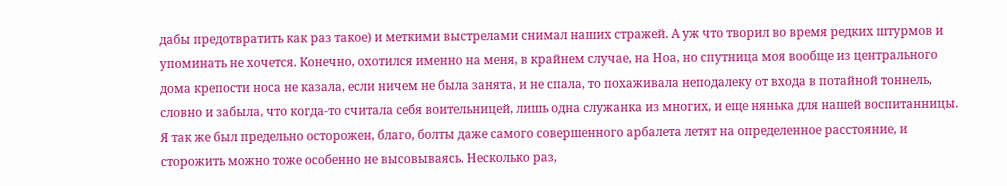дабы предотвратить как раз такое) и меткими выстрелами снимал наших стражей. А уж что творил во время редких штурмов и упоминать не хочется. Конечно, охотился именно на меня, в крайнем случае, на Ноа, но спутница моя вообще из центрального дома крепости носа не казала, если ничем не была занята, и не спала, то похаживала неподалеку от входа в потайной тоннель, словно и забыла, что когда-то считала себя воительницей, лишь одна служанка из многих, и еще нянька для нашей воспитанницы. Я так же был предельно осторожен, благо, болты даже самого совершенного арбалета летят на определенное расстояние, и сторожить можно тоже особенно не высовываясь. Несколько раз,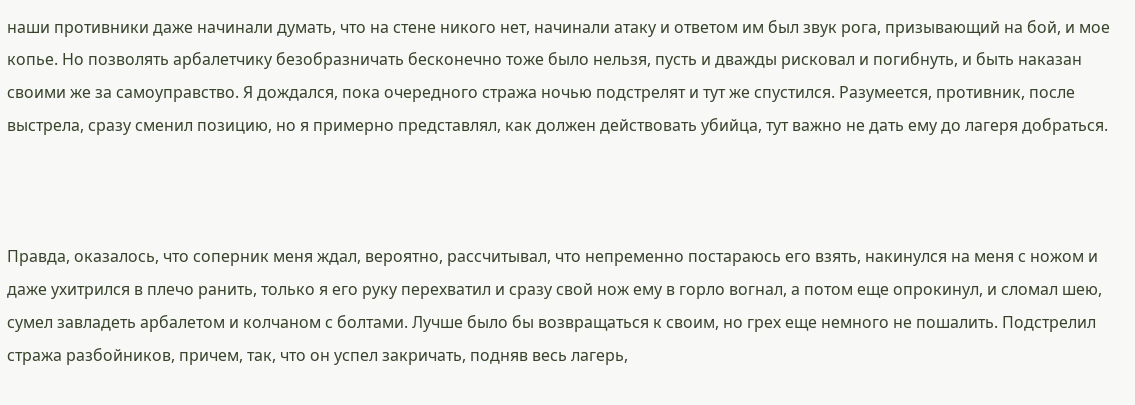наши противники даже начинали думать, что на стене никого нет, начинали атаку и ответом им был звук рога, призывающий на бой, и мое копье. Но позволять арбалетчику безобразничать бесконечно тоже было нельзя, пусть и дважды рисковал и погибнуть, и быть наказан своими же за самоуправство. Я дождался, пока очередного стража ночью подстрелят и тут же спустился. Разумеется, противник, после выстрела, сразу сменил позицию, но я примерно представлял, как должен действовать убийца, тут важно не дать ему до лагеря добраться.



Правда, оказалось, что соперник меня ждал, вероятно, рассчитывал, что непременно постараюсь его взять, накинулся на меня с ножом и даже ухитрился в плечо ранить, только я его руку перехватил и сразу свой нож ему в горло вогнал, а потом еще опрокинул, и сломал шею, сумел завладеть арбалетом и колчаном с болтами. Лучше было бы возвращаться к своим, но грех еще немного не пошалить. Подстрелил стража разбойников, причем, так, что он успел закричать, подняв весь лагерь,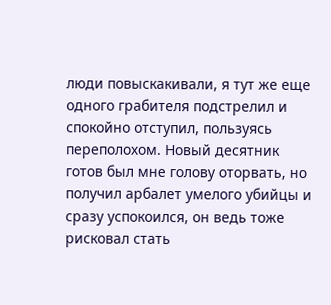люди повыскакивали, я тут же еще одного грабителя подстрелил и спокойно отступил, пользуясь переполохом. Новый десятник готов был мне голову оторвать, но получил арбалет умелого убийцы и сразу успокоился, он ведь тоже рисковал стать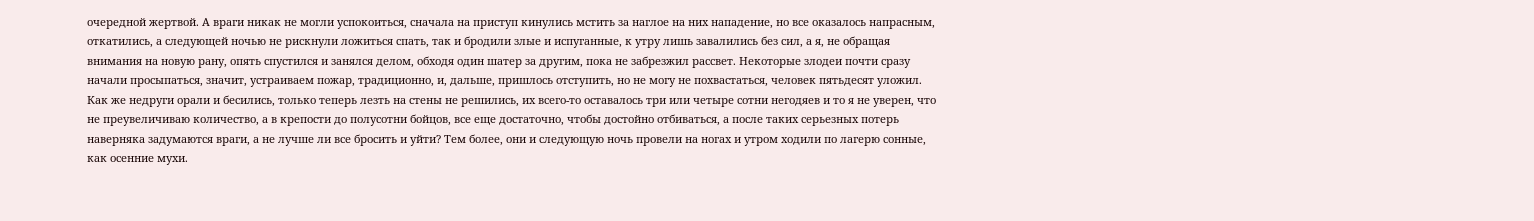очередной жертвой. А враги никак не могли успокоиться, сначала на приступ кинулись мстить за наглое на них нападение, но все оказалось напрасным, откатились, а следующей ночью не рискнули ложиться спать, так и бродили злые и испуганные, к утру лишь завалились без сил, а я, не обращая внимания на новую рану, опять спустился и занялся делом, обходя один шатер за другим, пока не забрезжил рассвет. Некоторые злодеи почти сразу начали просыпаться, значит, устраиваем пожар, традиционно, и, дальше, пришлось отступить, но не могу не похвастаться, человек пятьдесят уложил. Как же недруги орали и бесились, только теперь лезть на стены не решились, их всего-то оставалось три или четыре сотни негодяев и то я не уверен, что не преувеличиваю количество, а в крепости до полусотни бойцов, все еще достаточно, чтобы достойно отбиваться, а после таких серьезных потерь наверняка задумаются враги, а не лучше ли все бросить и уйти? Тем более, они и следующую ночь провели на ногах и утром ходили по лагерю сонные, как осенние мухи.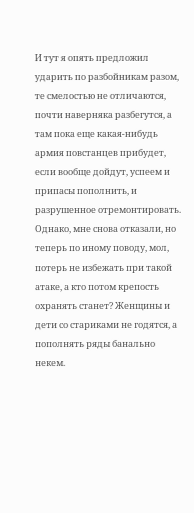И тут я опять предложил ударить по разбойникам разом, те смелостью не отличаются, почти наверняка разбегутся, а там пока еще какая-нибудь армия повстанцев прибудет, если вообще дойдут, успеем и припасы пополнить, и разрушенное отремонтировать. Однако, мне снова отказали, но теперь по иному поводу, мол, потерь не избежать при такой атаке, а кто потом крепость охранять станет? Женщины и дети со стариками не годятся, а пополнять ряды банально некем.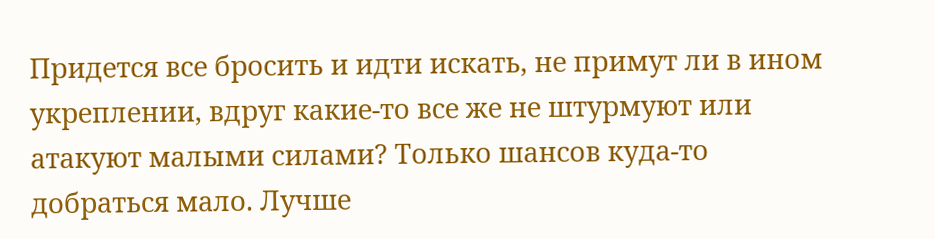Придется все бросить и идти искать, не примут ли в ином укреплении, вдруг какие-то все же не штурмуют или атакуют малыми силами? Только шансов куда-то добраться мало. Лучше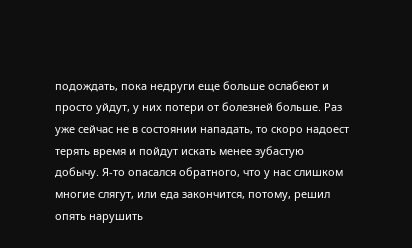подождать, пока недруги еще больше ослабеют и просто уйдут, у них потери от болезней больше. Раз уже сейчас не в состоянии нападать, то скоро надоест терять время и пойдут искать менее зубастую добычу. Я-то опасался обратного, что у нас слишком многие слягут, или еда закончится, потому, решил опять нарушить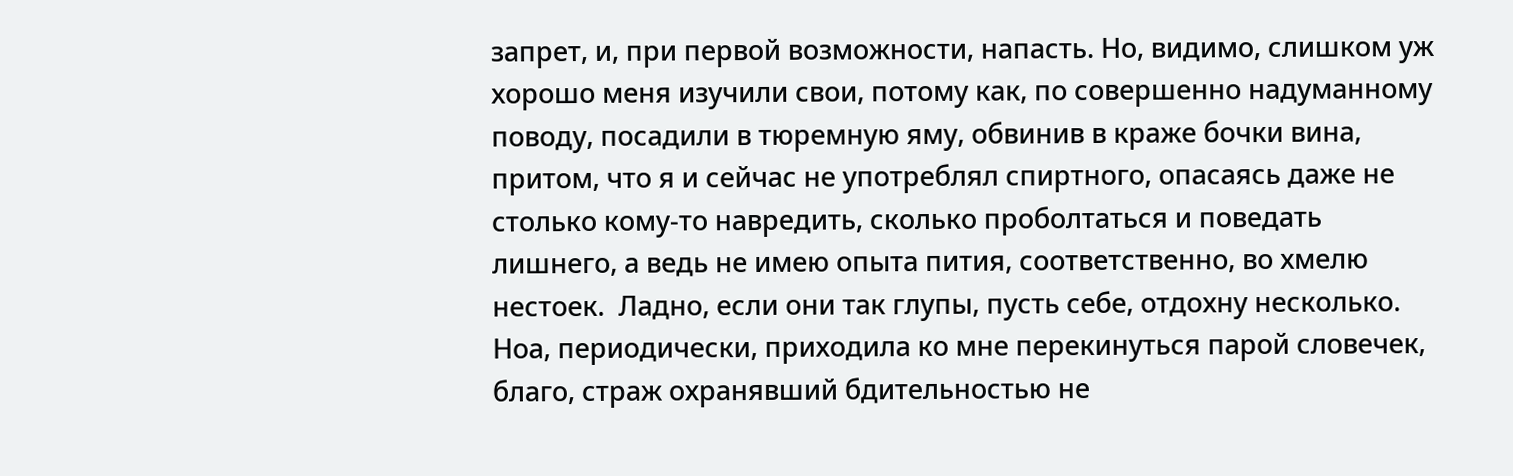запрет, и, при первой возможности, напасть. Но, видимо, слишком уж хорошо меня изучили свои, потому как, по совершенно надуманному поводу, посадили в тюремную яму, обвинив в краже бочки вина, притом, что я и сейчас не употреблял спиртного, опасаясь даже не столько кому-то навредить, сколько проболтаться и поведать лишнего, а ведь не имею опыта пития, соответственно, во хмелю нестоек.  Ладно, если они так глупы, пусть себе, отдохну несколько. Ноа, периодически, приходила ко мне перекинуться парой словечек, благо, страж охранявший бдительностью не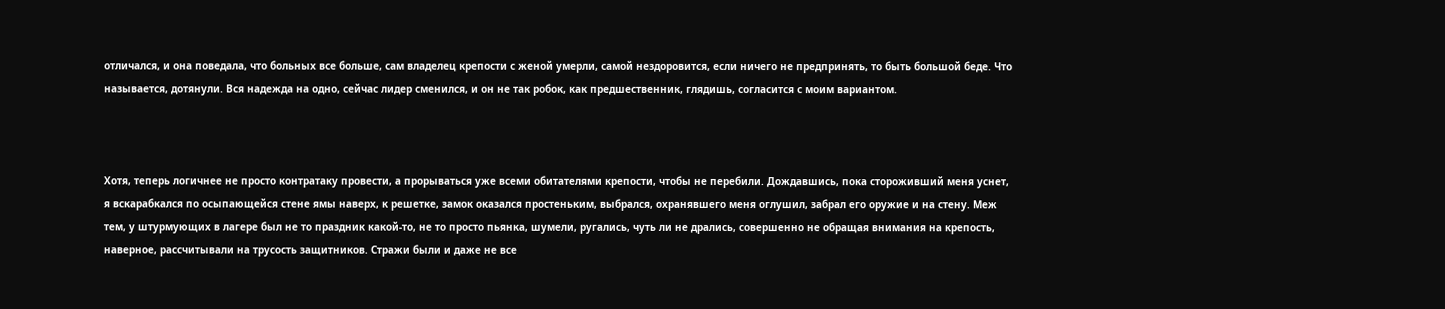отличался, и она поведала, что больных все больше, сам владелец крепости с женой умерли, самой нездоровится, если ничего не предпринять, то быть большой беде. Что называется, дотянули. Вся надежда на одно, сейчас лидер сменился, и он не так робок, как предшественник, глядишь, согласится с моим вариантом.



Хотя, теперь логичнее не просто контратаку провести, а прорываться уже всеми обитателями крепости, чтобы не перебили. Дождавшись, пока стороживший меня уснет, я вскарабкался по осыпающейся стене ямы наверх, к решетке, замок оказался простеньким, выбрался, охранявшего меня оглушил, забрал его оружие и на стену. Меж тем, у штурмующих в лагере был не то праздник какой-то, не то просто пьянка, шумели, ругались, чуть ли не дрались, совершенно не обращая внимания на крепость, наверное, рассчитывали на трусость защитников. Стражи были и даже не все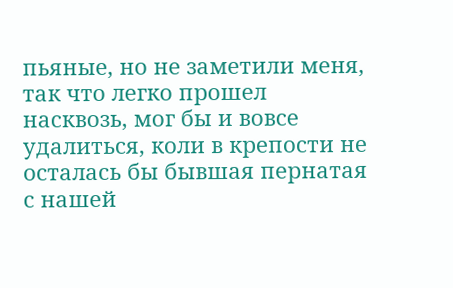пьяные, но не заметили меня, так что легко прошел насквозь, мог бы и вовсе удалиться, коли в крепости не осталась бы бывшая пернатая с нашей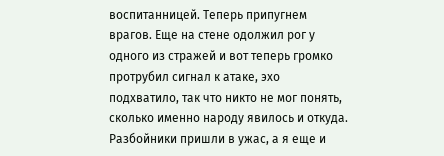воспитанницей. Теперь припугнем врагов. Еще на стене одолжил рог у одного из стражей и вот теперь громко протрубил сигнал к атаке, эхо подхватило, так что никто не мог понять, сколько именно народу явилось и откуда. Разбойники пришли в ужас, а я еще и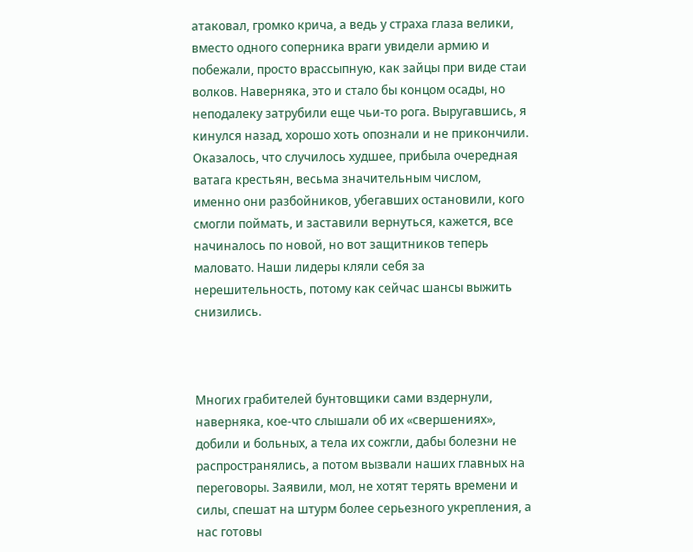атаковал, громко крича, а ведь у страха глаза велики, вместо одного соперника враги увидели армию и побежали, просто врассыпную, как зайцы при виде стаи волков. Наверняка, это и стало бы концом осады, но неподалеку затрубили еще чьи-то рога. Выругавшись, я кинулся назад, хорошо хоть опознали и не прикончили. Оказалось, что случилось худшее, прибыла очередная ватага крестьян, весьма значительным числом, именно они разбойников, убегавших остановили, кого смогли поймать, и заставили вернуться, кажется, все начиналось по новой, но вот защитников теперь маловато. Наши лидеры кляли себя за нерешительность, потому как сейчас шансы выжить снизились.



Многих грабителей бунтовщики сами вздернули, наверняка, кое-что слышали об их «свершениях», добили и больных, а тела их сожгли, дабы болезни не распространялись, а потом вызвали наших главных на переговоры. Заявили, мол, не хотят терять времени и силы, спешат на штурм более серьезного укрепления, а нас готовы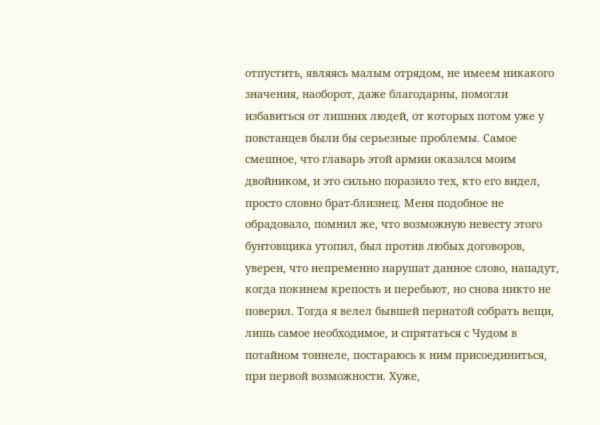отпустить, являясь малым отрядом, не имеем никакого значения, наоборот, даже благодарны, помогли избавиться от лишних людей, от которых потом уже у повстанцев были бы серьезные проблемы. Самое смешное, что главарь этой армии оказался моим двойником, и это сильно поразило тех, кто его видел, просто словно брат-близнец. Меня подобное не обрадовало, помнил же, что возможную невесту этого бунтовщика утопил, был против любых договоров, уверен, что непременно нарушат данное слово, нападут, когда покинем крепость и перебьют, но снова никто не поверил. Тогда я велел бывшей пернатой собрать вещи, лишь самое необходимое, и спрятаться с Чудом в потайном тоннеле, постараюсь к ним присоединиться, при первой возможности. Хуже,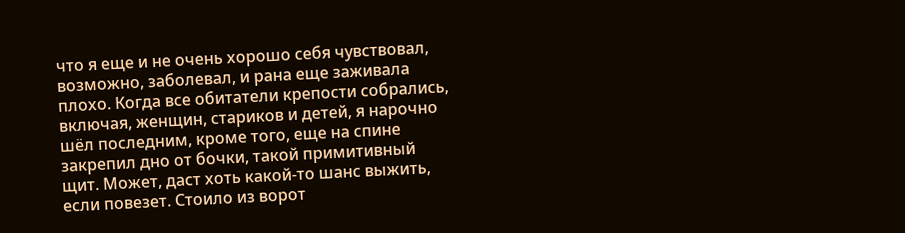что я еще и не очень хорошо себя чувствовал, возможно, заболевал, и рана еще заживала плохо. Когда все обитатели крепости собрались, включая, женщин, стариков и детей, я нарочно шёл последним, кроме того, еще на спине закрепил дно от бочки, такой примитивный щит. Может, даст хоть какой-то шанс выжить, если повезет. Стоило из ворот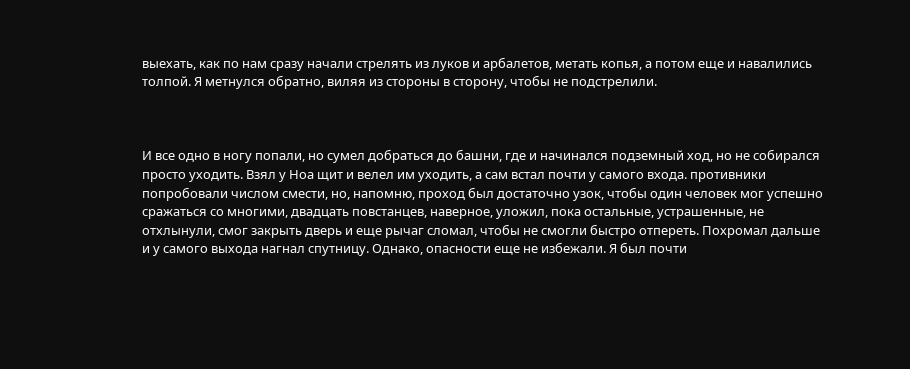выехать, как по нам сразу начали стрелять из луков и арбалетов, метать копья, а потом еще и навалились толпой. Я метнулся обратно, виляя из стороны в сторону, чтобы не подстрелили.



И все одно в ногу попали, но сумел добраться до башни, где и начинался подземный ход, но не собирался просто уходить. Взял у Ноа щит и велел им уходить, а сам встал почти у самого входа. противники попробовали числом смести, но, напомню, проход был достаточно узок, чтобы один человек мог успешно сражаться со многими, двадцать повстанцев, наверное, уложил, пока остальные, устрашенные, не отхлынули, смог закрыть дверь и еще рычаг сломал, чтобы не смогли быстро отпереть. Похромал дальше и у самого выхода нагнал спутницу. Однако, опасности еще не избежали. Я был почти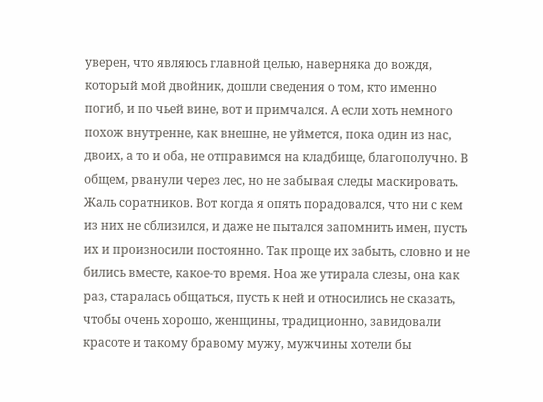уверен, что являюсь главной целью, наверняка до вождя, который мой двойник, дошли сведения о том, кто именно погиб, и по чьей вине, вот и примчался. А если хоть немного похож внутренне, как внешне, не уймется, пока один из нас, двоих, а то и оба, не отправимся на кладбище, благополучно. В общем, рванули через лес, но не забывая следы маскировать. Жаль соратников. Вот когда я опять порадовался, что ни с кем из них не сблизился, и даже не пытался запомнить имен, пусть их и произносили постоянно. Так проще их забыть, словно и не бились вместе, какое-то время. Ноа же утирала слезы, она как раз, старалась общаться, пусть к ней и относились не сказать, чтобы очень хорошо, женщины, традиционно, завидовали красоте и такому бравому мужу, мужчины хотели бы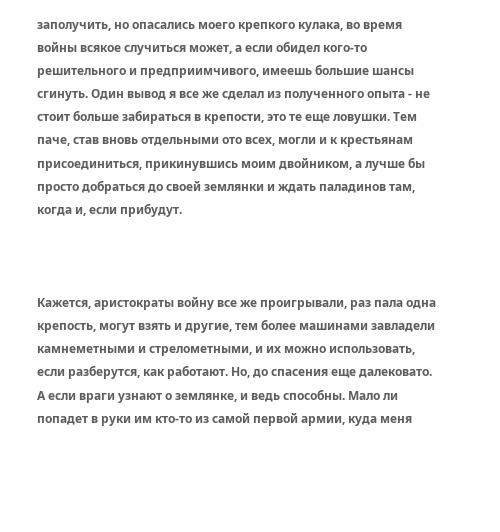заполучить, но опасались моего крепкого кулака, во время войны всякое случиться может, а если обидел кого-то решительного и предприимчивого, имеешь большие шансы сгинуть. Один вывод я все же сделал из полученного опыта - не стоит больше забираться в крепости, это те еще ловушки. Тем паче, став вновь отдельными ото всех, могли и к крестьянам присоединиться, прикинувшись моим двойником, а лучше бы просто добраться до своей землянки и ждать паладинов там, когда и, если прибудут.



Кажется, аристократы войну все же проигрывали, раз пала одна крепость, могут взять и другие, тем более машинами завладели камнеметными и стрелометными, и их можно использовать, если разберутся, как работают. Но, до спасения еще далековато. А если враги узнают о землянке, и ведь способны. Мало ли попадет в руки им кто-то из самой первой армии, куда меня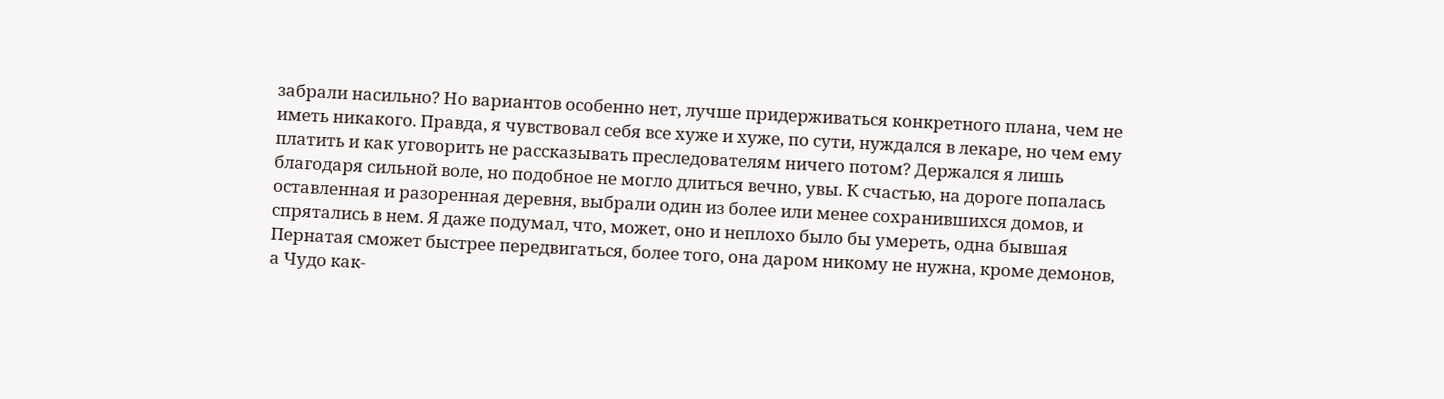забрали насильно? Но вариантов особенно нет, лучше придерживаться конкретного плана, чем не иметь никакого. Правда, я чувствовал себя все хуже и хуже, по сути, нуждался в лекаре, но чем ему платить и как уговорить не рассказывать преследователям ничего потом? Держался я лишь благодаря сильной воле, но подобное не могло длиться вечно, увы. К счастью, на дороге попалась оставленная и разоренная деревня, выбрали один из более или менее сохранившихся домов, и спрятались в нем. Я даже подумал, что, может, оно и неплохо было бы умереть, одна бывшая Пернатая сможет быстрее передвигаться, более того, она даром никому не нужна, кроме демонов, а Чудо как-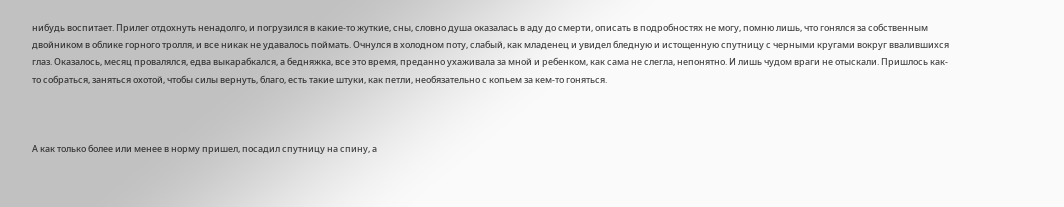нибудь воспитает. Прилег отдохнуть ненадолго, и погрузился в какие-то жуткие, сны, словно душа оказалась в аду до смерти, описать в подробностях не могу, помню лишь, что гонялся за собственным двойником в облике горного тролля, и все никак не удавалось поймать. Очнулся в холодном поту, слабый, как младенец и увидел бледную и истощенную спутницу с черными кругами вокруг ввалившихся глаз. Оказалось, месяц провалялся, едва выкарабкался, а бедняжка, все это время, преданно ухаживала за мной и ребенком, как сама не слегла, непонятно. И лишь чудом враги не отыскали. Пришлось как-то собраться, заняться охотой, чтобы силы вернуть, благо, есть такие штуки, как петли, необязательно с копьем за кем-то гоняться.



А как только более или менее в норму пришел, посадил спутницу на спину, а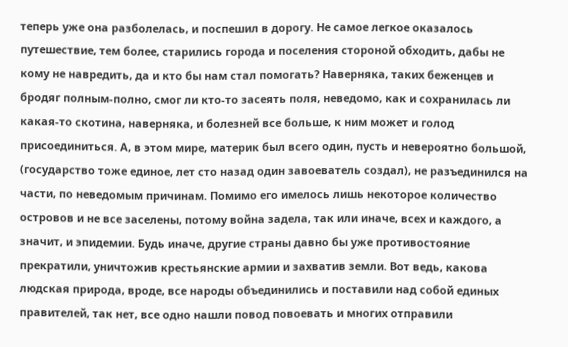теперь уже она разболелась, и поспешил в дорогу. Не самое легкое оказалось путешествие, тем более, старились города и поселения стороной обходить, дабы не кому не навредить, да и кто бы нам стал помогать? Наверняка, таких беженцев и бродяг полным-полно, смог ли кто-то засеять поля, неведомо, как и сохранилась ли какая-то скотина, наверняка, и болезней все больше, к ним может и голод присоединиться. А, в этом мире, материк был всего один, пусть и невероятно большой, (государство тоже единое, лет сто назад один завоеватель создал), не разъединился на части, по неведомым причинам. Помимо его имелось лишь некоторое количество островов и не все заселены, потому война задела, так или иначе, всех и каждого, а значит, и эпидемии. Будь иначе, другие страны давно бы уже противостояние прекратили, уничтожив крестьянские армии и захватив земли. Вот ведь, какова людская природа, вроде, все народы объединились и поставили над собой единых правителей, так нет, все одно нашли повод повоевать и многих отправили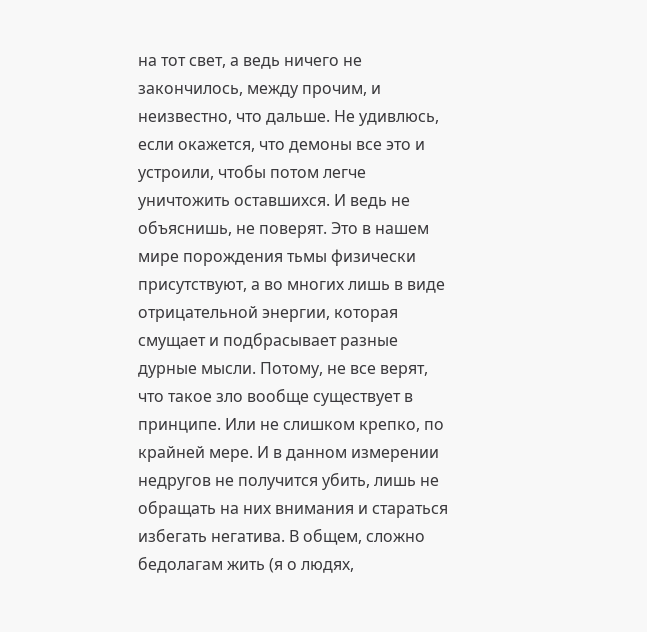на тот свет, а ведь ничего не закончилось, между прочим, и неизвестно, что дальше. Не удивлюсь, если окажется, что демоны все это и устроили, чтобы потом легче уничтожить оставшихся. И ведь не объяснишь, не поверят. Это в нашем мире порождения тьмы физически присутствуют, а во многих лишь в виде отрицательной энергии, которая смущает и подбрасывает разные дурные мысли. Потому, не все верят, что такое зло вообще существует в принципе. Или не слишком крепко, по крайней мере. И в данном измерении недругов не получится убить, лишь не обращать на них внимания и стараться избегать негатива. В общем, сложно бедолагам жить (я о людях,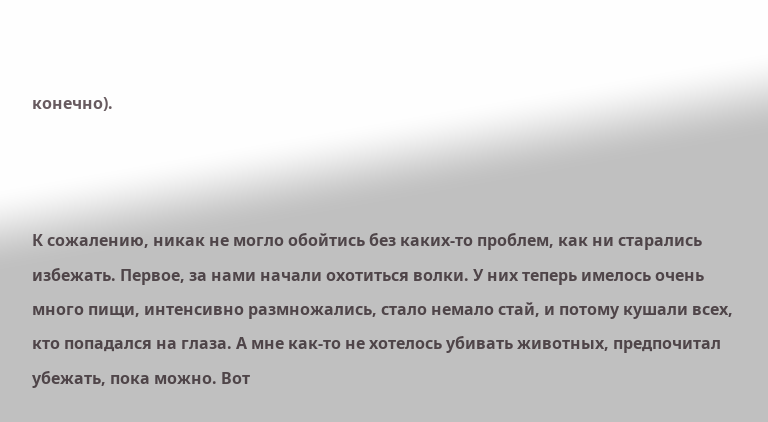конечно).



К сожалению, никак не могло обойтись без каких-то проблем, как ни старались избежать. Первое, за нами начали охотиться волки. У них теперь имелось очень много пищи, интенсивно размножались, стало немало стай, и потому кушали всех, кто попадался на глаза. А мне как-то не хотелось убивать животных, предпочитал убежать, пока можно. Вот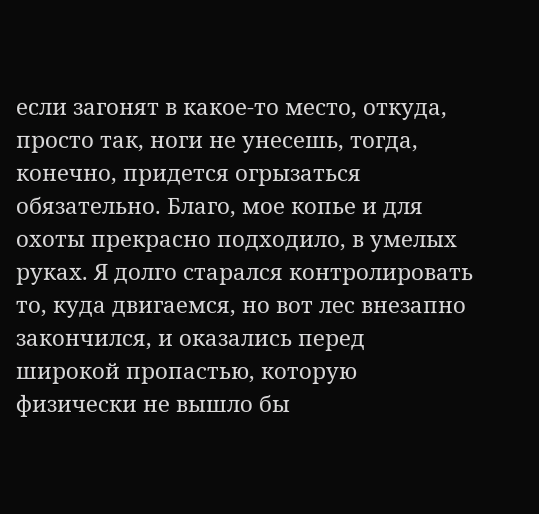если загонят в какое-то место, откуда, просто так, ноги не унесешь, тогда, конечно, придется огрызаться обязательно. Благо, мое копье и для охоты прекрасно подходило, в умелых руках. Я долго старался контролировать то, куда двигаемся, но вот лес внезапно закончился, и оказались перед широкой пропастью, которую физически не вышло бы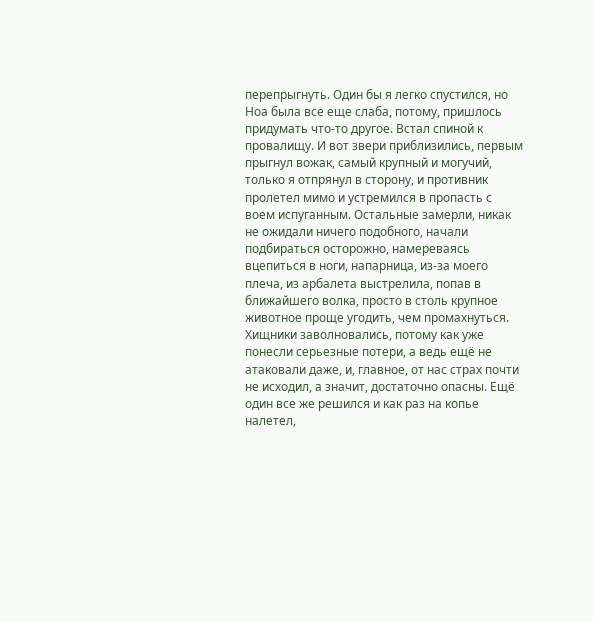перепрыгнуть. Один бы я легко спустился, но Ноа была все еще слаба, потому, пришлось придумать что-то другое. Встал спиной к провалищу. И вот звери приблизились, первым прыгнул вожак, самый крупный и могучий, только я отпрянул в сторону, и противник пролетел мимо и устремился в пропасть с воем испуганным. Остальные замерли, никак не ожидали ничего подобного, начали подбираться осторожно, намереваясь вцепиться в ноги, напарница, из-за моего плеча, из арбалета выстрелила, попав в ближайшего волка, просто в столь крупное животное проще угодить, чем промахнуться. Хищники заволновались, потому как уже понесли серьезные потери, а ведь ещё не атаковали даже, и, главное, от нас страх почти не исходил, а значит, достаточно опасны. Ещё один все же решился и как раз на копье налетел,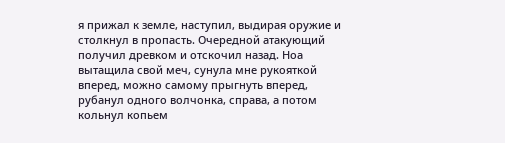я прижал к земле, наступил, выдирая оружие и столкнул в пропасть. Очередной атакующий получил древком и отскочил назад. Ноа вытащила свой меч, сунула мне рукояткой вперед, можно самому прыгнуть вперед, рубанул одного волчонка, справа, а потом кольнул копьем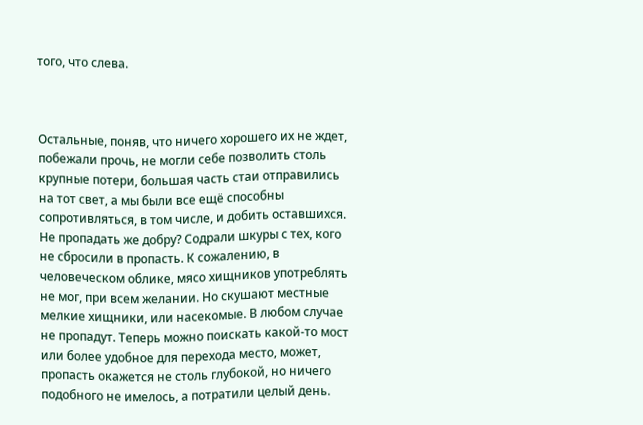того, что слева.



Остальные, поняв, что ничего хорошего их не ждет, побежали прочь, не могли себе позволить столь крупные потери, большая часть стаи отправились на тот свет, а мы были все ещё способны сопротивляться, в том числе, и добить оставшихся. Не пропадать же добру? Содрали шкуры с тех, кого не сбросили в пропасть. К сожалению, в человеческом облике, мясо хищников употреблять не мог, при всем желании. Но скушают местные мелкие хищники, или насекомые. В любом случае не пропадут. Теперь можно поискать какой-то мост или более удобное для перехода место, может, пропасть окажется не столь глубокой, но ничего подобного не имелось, а потратили целый день.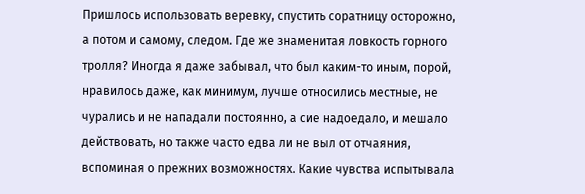Пришлось использовать веревку, спустить соратницу осторожно, а потом и самому, следом. Где же знаменитая ловкость горного тролля? Иногда я даже забывал, что был каким-то иным, порой, нравилось даже, как минимум, лучше относились местные, не чурались и не нападали постоянно, а сие надоедало, и мешало действовать, но также часто едва ли не выл от отчаяния, вспоминая о прежних возможностях. Какие чувства испытывала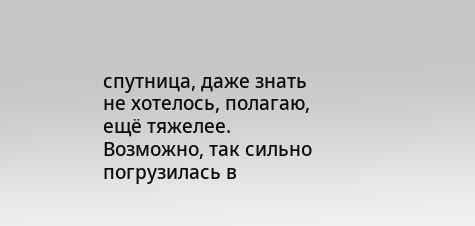спутница, даже знать не хотелось, полагаю, ещё тяжелее. Возможно, так сильно погрузилась в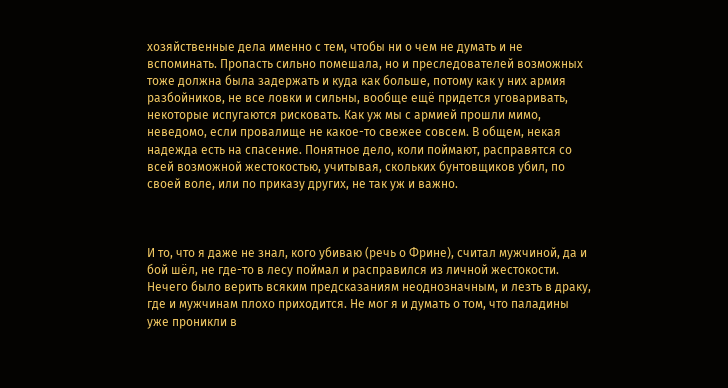хозяйственные дела именно с тем, чтобы ни о чем не думать и не вспоминать. Пропасть сильно помешала, но и преследователей возможных тоже должна была задержать и куда как больше, потому как у них армия разбойников, не все ловки и сильны, вообще ещё придется уговаривать, некоторые испугаются рисковать. Как уж мы с армией прошли мимо, неведомо, если провалище не какое-то свежее совсем. В общем, некая надежда есть на спасение. Понятное дело, коли поймают, расправятся со всей возможной жестокостью, учитывая, скольких бунтовщиков убил, по своей воле, или по приказу других, не так уж и важно.



И то, что я даже не знал, кого убиваю (речь о Фрине), считал мужчиной, да и бой шёл, не где-то в лесу поймал и расправился из личной жестокости. Нечего было верить всяким предсказаниям неоднозначным, и лезть в драку, где и мужчинам плохо приходится. Не мог я и думать о том, что паладины уже проникли в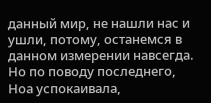данный мир, не нашли нас и ушли, потому, останемся в данном измерении навсегда. Но по поводу последнего, Ноа успокаивала,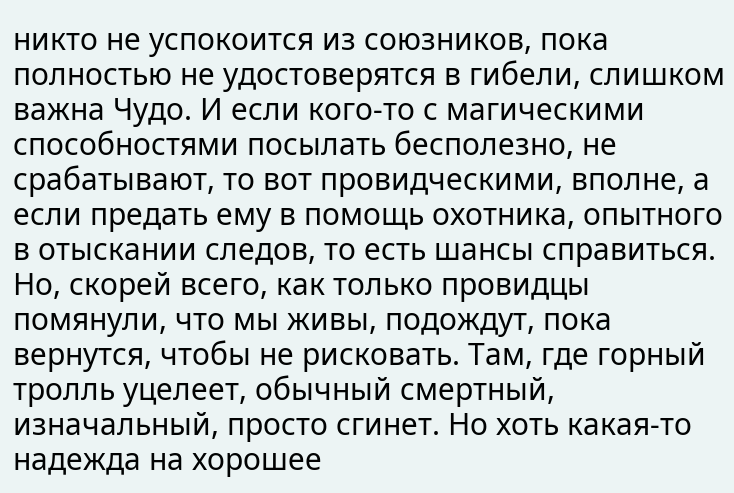никто не успокоится из союзников, пока полностью не удостоверятся в гибели, слишком важна Чудо. И если кого-то с магическими способностями посылать бесполезно, не срабатывают, то вот провидческими, вполне, а если предать ему в помощь охотника, опытного в отыскании следов, то есть шансы справиться. Но, скорей всего, как только провидцы помянули, что мы живы, подождут, пока вернутся, чтобы не рисковать. Там, где горный тролль уцелеет, обычный смертный, изначальный, просто сгинет. Но хоть какая-то надежда на хорошее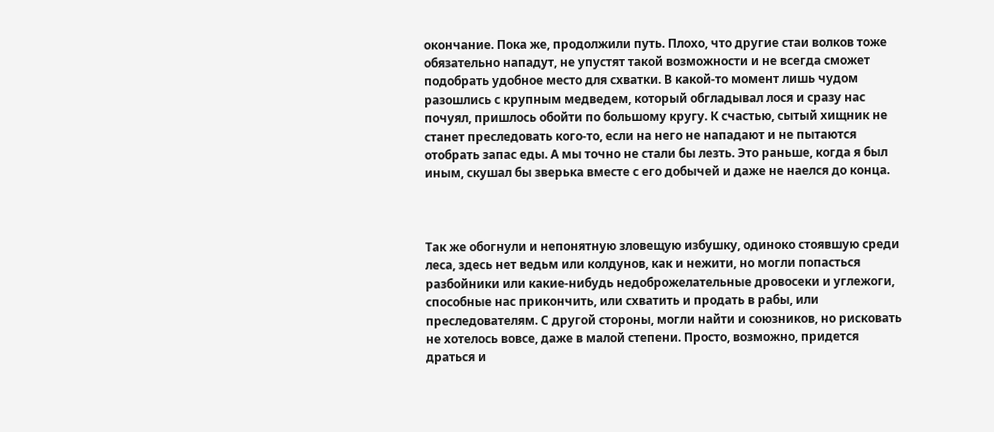окончание. Пока же, продолжили путь. Плохо, что другие стаи волков тоже обязательно нападут, не упустят такой возможности и не всегда сможет подобрать удобное место для схватки. В какой-то момент лишь чудом разошлись с крупным медведем, который обгладывал лося и сразу нас почуял, пришлось обойти по большому кругу. К счастью, сытый хищник не станет преследовать кого-то, если на него не нападают и не пытаются отобрать запас еды. А мы точно не стали бы лезть. Это раньше, когда я был иным, скушал бы зверька вместе с его добычей и даже не наелся до конца.



Так же обогнули и непонятную зловещую избушку, одиноко стоявшую среди леса, здесь нет ведьм или колдунов, как и нежити, но могли попасться разбойники или какие-нибудь недоброжелательные дровосеки и углежоги, способные нас прикончить, или схватить и продать в рабы, или преследователям. С другой стороны, могли найти и союзников, но рисковать не хотелось вовсе, даже в малой степени. Просто, возможно, придется драться и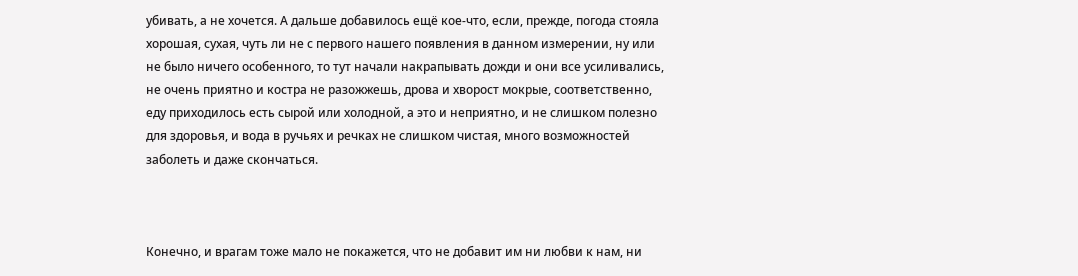убивать, а не хочется. А дальше добавилось ещё кое-что, если, прежде, погода стояла хорошая, сухая, чуть ли не с первого нашего появления в данном измерении, ну или не было ничего особенного, то тут начали накрапывать дожди и они все усиливались, не очень приятно и костра не разожжешь, дрова и хворост мокрые, соответственно, еду приходилось есть сырой или холодной, а это и неприятно, и не слишком полезно для здоровья, и вода в ручьях и речках не слишком чистая, много возможностей заболеть и даже скончаться.



Конечно, и врагам тоже мало не покажется, что не добавит им ни любви к нам, ни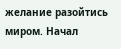желание разойтись миром. Начал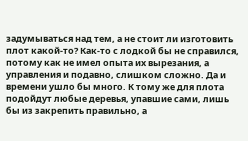задумываться над тем, а не стоит ли изготовить плот какой-то? Как-то с лодкой бы не справился, потому как не имел опыта их вырезания, а управления и подавно, слишком сложно. Да и времени ушло бы много. К тому же для плота подойдут любые деревья, упавшие сами, лишь бы из закрепить правильно, а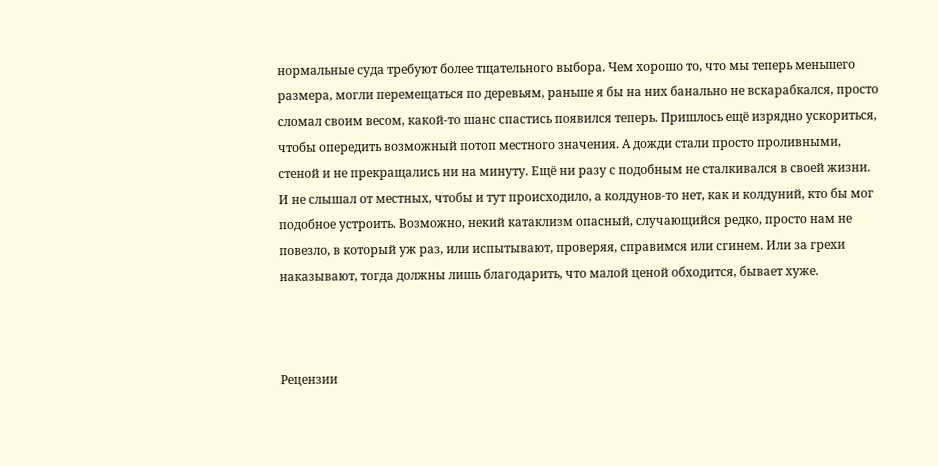нормальные суда требуют более тщательного выбора. Чем хорошо то, что мы теперь меньшего размера, могли перемещаться по деревьям, раньше я бы на них банально не вскарабкался, просто сломал своим весом, какой-то шанс спастись появился теперь. Пришлось ещё изрядно ускориться, чтобы опередить возможный потоп местного значения. А дожди стали просто проливными, стеной и не прекращались ни на минуту. Ещё ни разу с подобным не сталкивался в своей жизни. И не слышал от местных, чтобы и тут происходило, а колдунов-то нет, как и колдуний, кто бы мог подобное устроить. Возможно, некий катаклизм опасный, случающийся редко, просто нам не повезло, в который уж раз, или испытывают, проверяя, справимся или сгинем. Или за грехи наказывают, тогда должны лишь благодарить, что малой ценой обходится, бывает хуже.



Рецензии